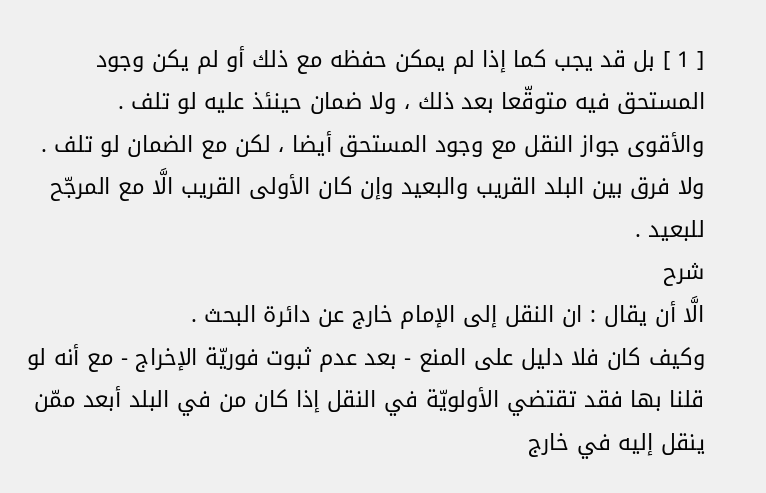[ 1 ] بل قد يجب كما إذا لم يمكن حفظه مع ذلك أو لم يكن وجود المستحق فيه متوقّعا بعد ذلك ، ولا ضمان حينئذ عليه لو تلف .
والأقوى جواز النقل مع وجود المستحق أيضا ، لكن مع الضمان لو تلف .
ولا فرق بين البلد القريب والبعيد وإن كان الأولى القريب الَّا مع المرجّح للبعيد .
شرح
الَّا أن يقال : ان النقل إلى الإمام خارج عن دائرة البحث .
وكيف كان فلا دليل على المنع - بعد عدم ثبوت فوريّة الإخراج - مع أنه لو قلنا بها فقد تقتضي الأولويّة في النقل إذا كان من في البلد أبعد ممّن ينقل إليه في خارج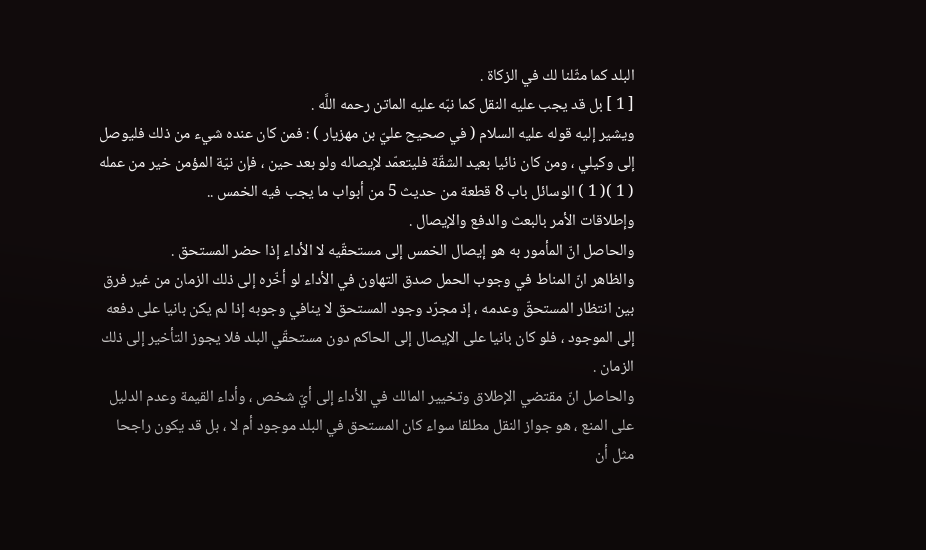البلد كما مثّلنا لك في الزكاة .
[ 1 ] بل قد يجب عليه النقل كما نبّه عليه الماتن رحمه اللَّه .
ويشير إليه قوله عليه السلام ( في صحيح عليّ بن مهزيار ) : فمن كان عنده شيء من ذلك فليوصل إلى وكيلي ، ومن كان نائيا بعيد الشقّة فليتعمّد لإيصاله ولو بعد حين ، فإن نيّة المؤمن خير من عمله ( 1 )( 1 ) الوسائل باب 8 قطعة من حديث 5 من أبواب ما يجب فيه الخمس ..
وإطلاقات الأمر بالبعث والدفع والإيصال .
والحاصل انّ المأمور به هو إيصال الخمس إلى مستحقّيه لا الأداء إذا حضر المستحق .
والظاهر انّ المناط في وجوب الحمل صدق التهاون في الأداء لو أخّره إلى ذلك الزمان من غير فرق بين انتظار المستحقّ وعدمه ، إذ مجرّد وجود المستحق لا ينافي وجوبه إذا لم يكن بانيا على دفعه إلى الموجود ، فلو كان بانيا على الإيصال إلى الحاكم دون مستحقّي البلد فلا يجوز التأخير إلى ذلك الزمان .
والحاصل انّ مقتضي الإطلاق وتخيير المالك في الأداء إلى أيّ شخص ، وأداء القيمة وعدم الدليل على المنع ، هو جواز النقل مطلقا سواء كان المستحق في البلد موجود أم لا ، بل قد يكون راجحا مثل أن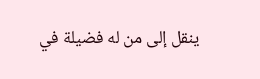ينقل إلى من له فضيلة في